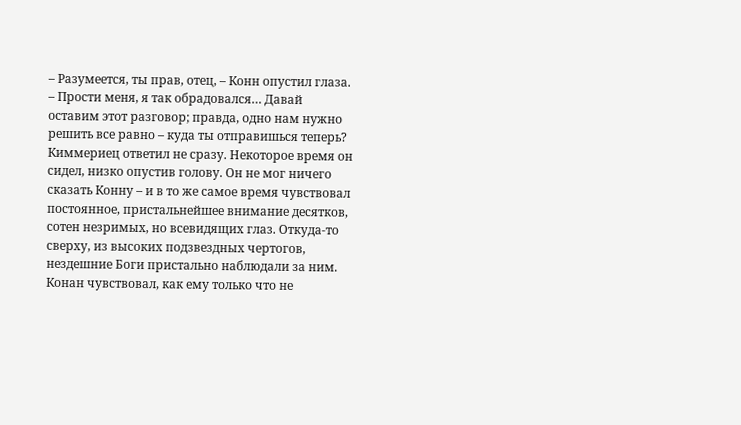– Разумеется, ты прав, отец, – Конн опустил глаза. – Прости меня, я так обрадовался… Давай оставим этот разговор; правда, одно нам нужно решить все равно – куда ты отправишься теперь?
Киммериец ответил не сразу. Некоторое время он сидел, низко опустив голову. Он не мог ничего сказать Конну – и в то же самое время чувствовал постоянное, пристальнейшее внимание десятков, сотен незримых, но всевидящих глаз. Откуда-то сверху, из высоких подзвездных чертогов, нездешние Боги пристально наблюдали за ним. Конан чувствовал, как ему только что не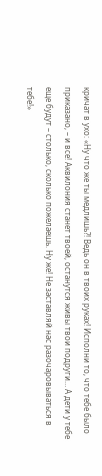кричат в ухо: «Ну что же ты медлишь?! Ведь он в твоих руках! Исполни то, что тебе было приказано, – и все! Аквилония станет твоей, останутся живы твои подруги… А дети у тебе еще будут – столько, сколько пожелаешь. Ну же! Не заставляй нас разочаровываться в тебе!»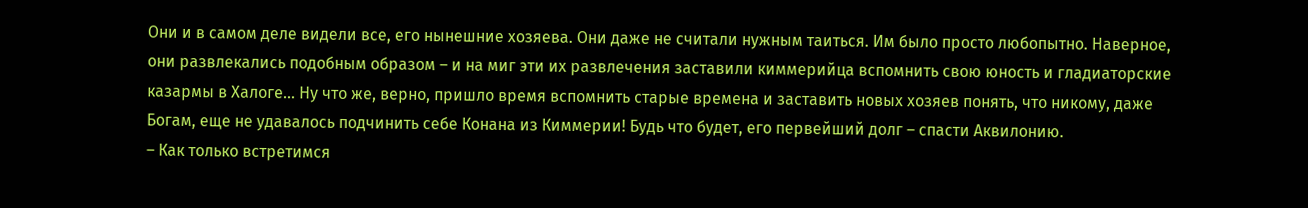Они и в самом деле видели все, его нынешние хозяева. Они даже не считали нужным таиться. Им было просто любопытно. Наверное, они развлекались подобным образом – и на миг эти их развлечения заставили киммерийца вспомнить свою юность и гладиаторские казармы в Халоге… Ну что же, верно, пришло время вспомнить старые времена и заставить новых хозяев понять, что никому, даже Богам, еще не удавалось подчинить себе Конана из Киммерии! Будь что будет, его первейший долг – спасти Аквилонию.
– Как только встретимся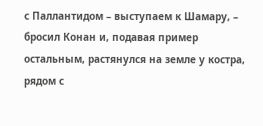с Паллантидом – выступаем к Шамару, – бросил Конан и, подавая пример остальным, растянулся на земле у костра, рядом с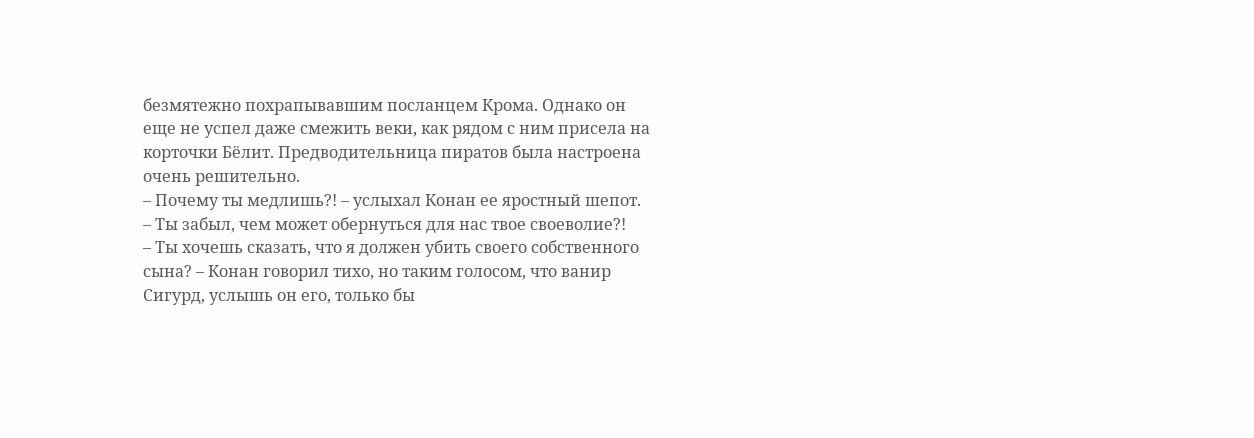безмятежно похрапывавшим посланцем Крома. Однако он еще не успел даже смежить веки, как рядом с ним присела на корточки Бёлит. Предводительница пиратов была настроена очень решительно.
– Почему ты медлишь?! – услыхал Конан ее яростный шепот. – Ты забыл, чем может обернуться для нас твое своеволие?!
– Ты хочешь сказать, что я должен убить своего собственного сына? – Конан говорил тихо, но таким голосом, что ванир Сигурд, услышь он его, только бы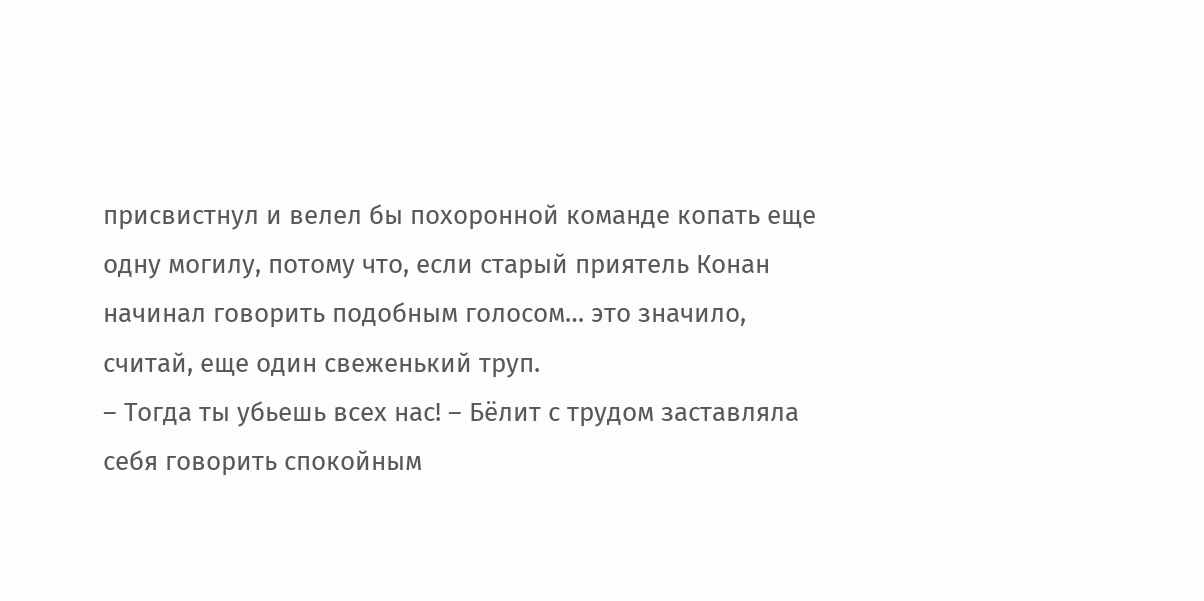присвистнул и велел бы похоронной команде копать еще одну могилу, потому что, если старый приятель Конан начинал говорить подобным голосом… это значило, считай, еще один свеженький труп.
– Тогда ты убьешь всех нас! – Бёлит с трудом заставляла себя говорить спокойным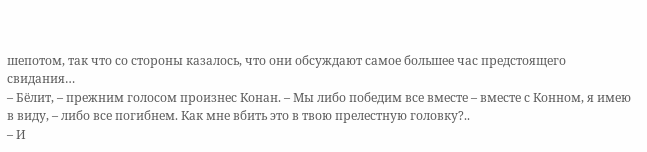шепотом, так что со стороны казалось, что они обсуждают самое большее час предстоящего свидания…
– Бёлит, – прежним голосом произнес Конан. – Мы либо победим все вместе – вместе с Конном, я имею в виду, – либо все погибнем. Как мне вбить это в твою прелестную головку?..
– И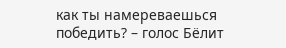как ты намереваешься победить? – голос Бёлит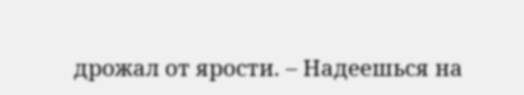дрожал от ярости. – Надеешься на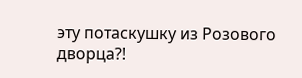эту потаскушку из Розового дворца?!